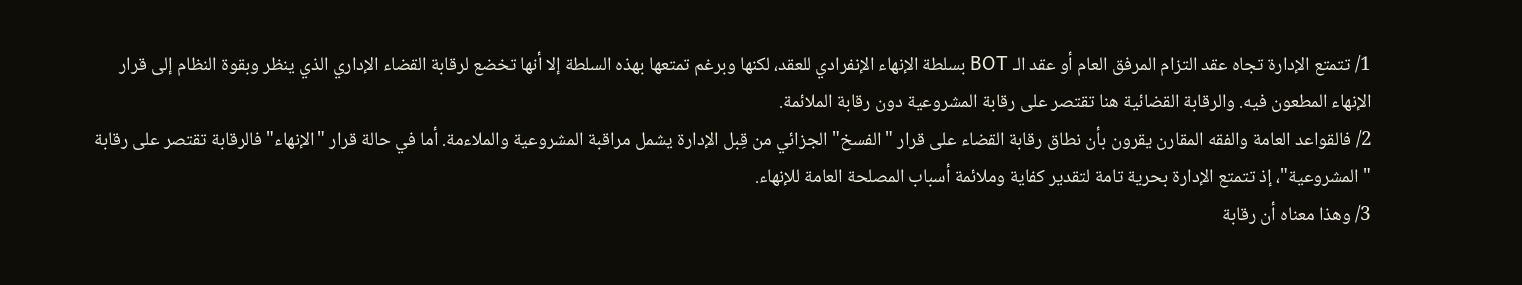1/ تتمتع الإدارة تجاه عقد التزام المرفق العام أو عقد الـ BOT بسلطة الإنهاء الإنفرادي للعقد، لكنها وبرغم تمتعها بهذه السلطة إلا أنها تخضع لرقابة القضاء الإداري الذي ينظر وبقوة النظام إلى قرار الإنهاء المطعون فيه. والرقابة القضائية هنا تقتصر على رقابة المشروعية دون رقابة الملائمة.
2/ فالقواعد العامة والفقه المقارن يقرون بأن نطاق رقابة القضاء على قرار "الفسخ" الجزائي من قِبل الإدارة يشمل مراقبة المشروعية والملاءمة. أما في حالة قرار "الإنهاء" فالرقابة تقتصر على رقابة "المشروعية"، إذ تتمتع الإدارة بحرية تامة لتقدير كفاية وملائمة أسباب المصلحة العامة للإنهاء.
3/ وهذا معناه أن رقابة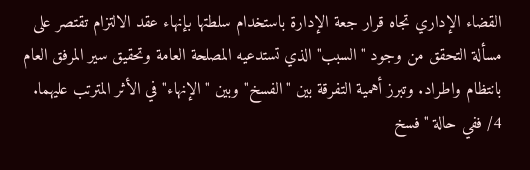القضاء الإداري تجاه قرار جعة الإدارة باستخدام سلطتها بإنهاء عقد الالتزام تقتصر على مسألة التحقق من وجود "السبب" الذي تستدعيه المصلحة العامة وتحقيق سير المرفق العام بانتظام واطراد. وتبرز أهمية التفرقة بين "الفسخ" وبين "الإنهاء" في الأثر المترتب عليهما.
4/ ففي حالة "فسخ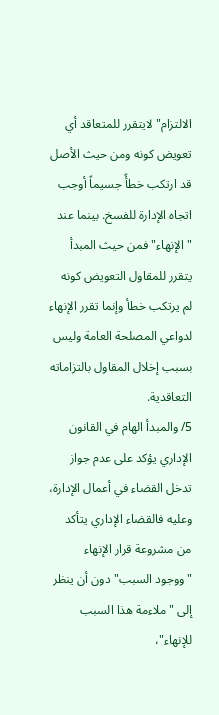الالتزام" لايتقرر للمتعاقد أي تعويض كونه ومن حيث الأصل قد ارتكب خطأً جسيماً أوجب اتجاه الإدارة للفسخ. بينما عند "الإنهاء" فمن حيث المبدأ يتقرر للمقاول التعويض كونه لم يرتكب خطأ وإنما تقرر الإنهاء لدواعي المصلحة العامة وليس بسبب إخلال المقاول بالتزاماته التعاقدية.
5/ والمبدأ الهام في القانون الإداري يؤكد على عدم جواز تدخل القضاء في أعمال الإدارة، وعليه فالقضاء الإداري يتأكد من مشروعة قرار الإنهاء "ووجود السبب" دون أن ينظر إلى "ملاءمة هذا السبب للإنهاء"،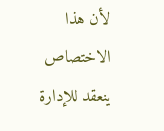لأن هذا الاختصاص ينعقد للإدارة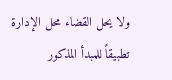ولا يحل القضاء محل الإدارة تطبيقاً للمبدأ المذكور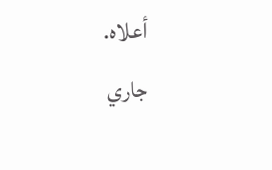أعلاه.
جاري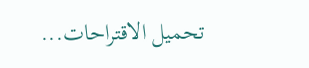تحميل الاقتراحات...